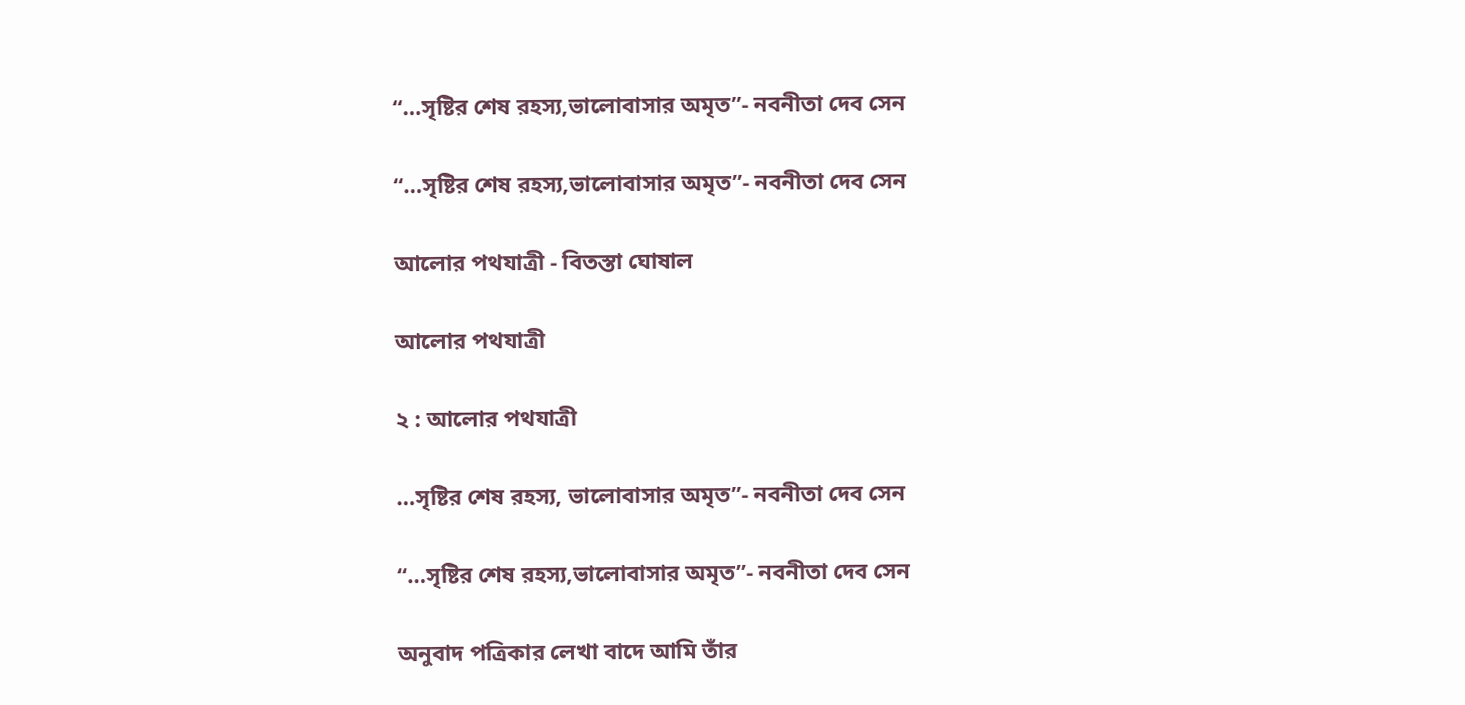“…সৃষ্টির শেষ রহস্য,ভালোবাসার অমৃত”- নবনীতা দেব সেন

“…সৃষ্টির শেষ রহস্য,ভালোবাসার অমৃত”- নবনীতা দেব সেন

আলোর পথযাত্রী - বিতস্তা ঘোষাল

আলোর পথযাত্রী

২ : আলোর পথযাত্রী

…সৃষ্টির শেষ রহস্য, ভালোবাসার অমৃত”- নবনীতা দেব সেন

“…সৃষ্টির শেষ রহস্য,ভালোবাসার অমৃত”- নবনীতা দেব সেন

অনুবাদ পত্রিকার লেখা বাদে আমি তাঁর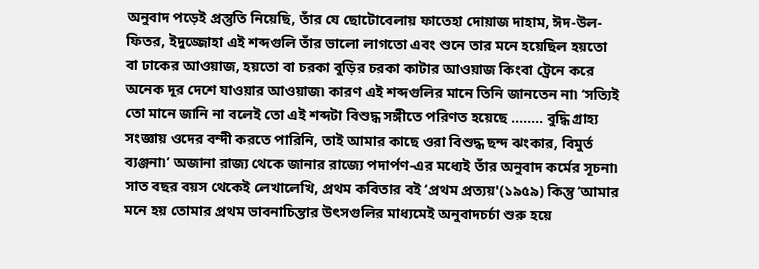অনুবাদ পড়েই প্রস্তুতি নিয়েছি, তাঁর যে ছোটোবেলায় ফাতেহা দোয়াজ দাহাম, ঈদ-উল-ফিতর, ইদুজ্জোহা এই শব্দগুলি তাঁর ভালো লাগতো এবং শুনে তার মনে হয়েছিল হয়তো বা ঢাকের আওয়াজ, হয়তো বা চরকা বুড়ির চরকা কাটার আওয়াজ কিংবা ট্রেনে করে অনেক দূর দেশে যাওয়ার আওয়াজ৷ কারণ এই শব্দগুলির মানে তিনি জানতেন না৷ ‘সত্যিই তো মানে জানি না বলেই তো এই শব্দটা বিশুদ্ধ সঙ্গীতে পরিণত হয়েছে …….. বুদ্ধি গ্রাহ্য সংজ্ঞায় ওদের বন্দী করতে পারিনি, তাই আমার কাছে ওরা বিশুদ্ধ ছন্দ ঝংকার, বিমুর্ত ব্যঞ্জনা৷’ অজানা রাজ্য থেকে জানার রাজ্যে পদার্পণ-এর মধ্যেই তাঁর অনুবাদ কর্মের সূচনা৷  সাত বছর বয়স থেকেই লেখালেখি, প্রথম কবিতার বই ‘প্রথম প্রত্যয়'(১৯৫৯) কিন্তু ‘আমার মনে হয় তোমার প্রথম ভাবনাচিন্তার উৎসগুলির মাধ্যমেই অনুবাদচর্চা শুরু হয়ে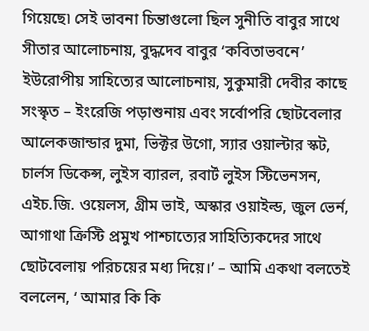গিয়েছে৷ সেই ভাবনা চিন্তাগুলো ছিল সুনীতি বাবুর সাথে  সীতার আলোচনায়, বুদ্ধদেব বাবুর ‘কবিতাভবনে’ ইউরোপীয় সাহিত্যের আলোচনায়, সুকুমারী দেবীর কাছে সংস্কৃত – ইংরেজি পড়াশুনায় এবং সর্বোপরি ছোটবেলার আলেকজান্ডার দুমা, ভিক্টর উগো, স্যার ওয়াল্টার স্কট, চার্লস ডিকেন্স, লুইস ব্যারল, রবার্ট লুইস স্টিভেনসন, এইচ.জি. ওয়েলস, গ্রীম ভাই, অস্কার ওয়াইল্ড, জুল ভের্ন, আগাথা ক্রিস্টি প্রমুখ পাশ্চাত্যের সাহিত্যিকদের সাথে ছোটবেলায় পরিচয়ের মধ্য দিয়ে।’ – আমি একথা বলতেই  বললেন, ‘ আমার কি কি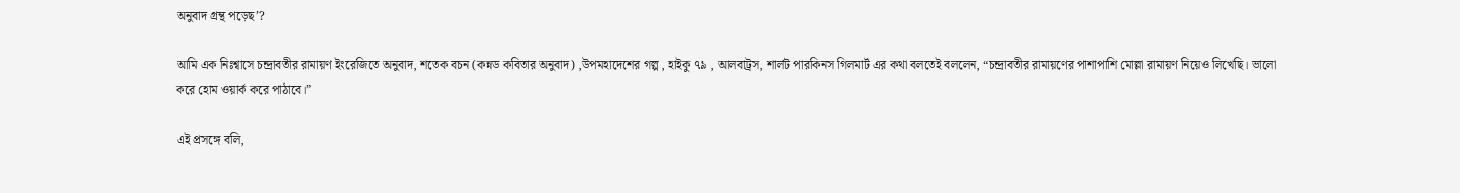অনুবাদ গ্রন্থ পড়েছ’?

আমি এক নিঃশ্বাসে চন্দ্রাবতীর রামায়ণ ইংরেজিতে অনুবাদ, শতেক বচন (কন্নড কবিতার অনুবাদ) ,উপমহাদেশের গল্প , হাইকু ৭৯ , আলবাট্রস, শার্লট পারকিনস গিলমার্ট এর কথা বলতেই বললেন, “চন্দ্রাবতীর রামায়ণের পাশাপাশি মোল্লা রামায়ণ নিয়েও লিখেছি। ভালো করে হোম ওয়ার্ক করে পাঠাবে।”

এই প্রসঙ্গে বলি,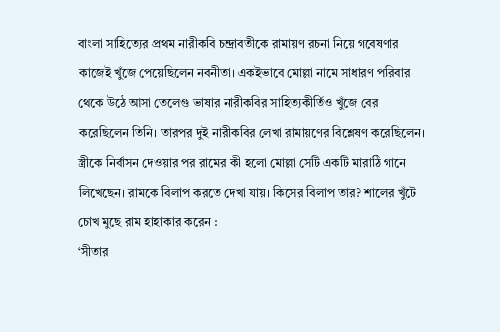বাংলা সাহিত্যের প্রথম নারীকবি চন্দ্রাবতীকে রামায়ণ রচনা নিয়ে গবেষণার কাজেই খুঁজে পেয়েছিলেন নবনীতা। একইভাবে মোল্লা নামে সাধারণ পরিবার থেকে উঠে আসা তেলেগু ভাষার নারীকবির সাহিত্যকীর্তিও খুঁজে বের করেছিলেন তিনি। তারপর দুই নারীকবির লেখা রামায়ণের বিশ্লেষণ করেছিলেন।
স্ত্রীকে নির্বাসন দেওয়ার পর রামের কী হলো মোল্লা সেটি একটি মারাঠি গানে লিখেছেন। রামকে বিলাপ করতে দেখা যায়। কিসের বিলাপ তার? শালের খুঁটে চোখ মুছে রাম হাহাকার করেন :
‘সীতার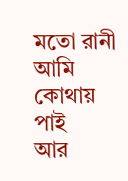মতো রানী আমি কোথায় পাই
আর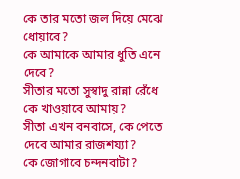কে তার মতো জল দিয়ে মেঝে ধোয়াবে?
কে আমাকে আমার ধুতি এনে দেবে?
সীতার মতো সুস্বাদু রান্না রেঁধে কে খাওয়াবে আমায়?
সীতা এখন বনবাসে, কে পেতে দেবে আমার রাজশয্যা?
কে জোগাবে চন্দনবাটা?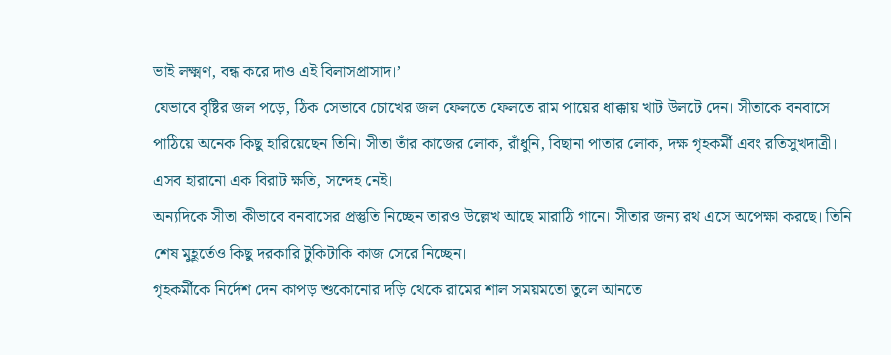ভাই লক্ষ্মণ, বন্ধ করে দাও এই বিলাসপ্রাসাদ।’
যেভাবে বৃষ্টির জল পড়ে, ঠিক সেভাবে চোখের জল ফেলতে ফেলতে রাম পায়ের ধাক্কায় খাট উলটে দেন। সীতাকে বনবাসে পাঠিয়ে অনেক কিছু হারিয়েছেন তিনি। সীতা তাঁর কাজের লোক, রাঁধুনি, বিছানা পাতার লোক, দক্ষ গৃহকর্মী এবং রতিসুখদাত্রী। এসব হারানো এক বিরাট ক্ষতি, সন্দেহ নেই।
অন্যদিকে সীতা কীভাবে বনবাসের প্রস্তুতি নিচ্ছেন তারও উল্লেখ আছে মারাঠি গানে। সীতার জন্য রথ এসে অপেক্ষা করছে। তিনি শেষ মুহূর্তেও কিছু দরকারি টুকিটাকি কাজ সেরে নিচ্ছেন।
গৃহকর্মীকে নির্দেশ দেন কাপড় শুকোনোর দড়ি থেকে রামের শাল সময়মতো তুলে আনতে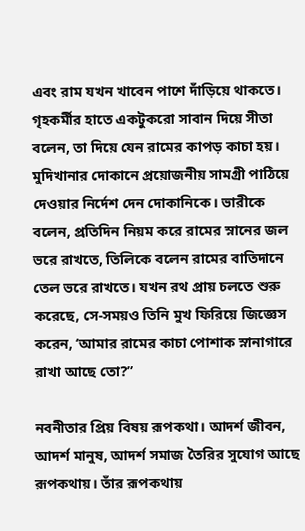এবং রাম যখন খাবেন পাশে দাঁড়িয়ে থাকতে। গৃহকর্মীর হাতে একটুকরো সাবান দিয়ে সীতা বলেন, তা দিয়ে যেন রামের কাপড় কাচা হয়। মুদিখানার দোকানে প্রয়োজনীয় সামগ্রী পাঠিয়ে দেওয়ার নির্দেশ দেন দোকানিকে। ভারীকে বলেন, প্রতিদিন নিয়ম করে রামের স্নানের জল ভরে রাখতে, তিলিকে বলেন রামের বাতিদানে তেল ভরে রাখতে। যখন রথ প্রায় চলতে শুরু করেছে, সে-সময়ও তিনি মুখ ফিরিয়ে জিজ্ঞেস করেন, ‘আমার রামের কাচা পোশাক স্নানাগারে রাখা আছে তো?”

নবনীতার প্রিয় বিষয় রূপকথা। আদর্শ জীবন, আদর্শ মানুষ, আদর্শ সমাজ তৈরির সুযোগ আছে রূপকথায়। তাঁর রূপকথায়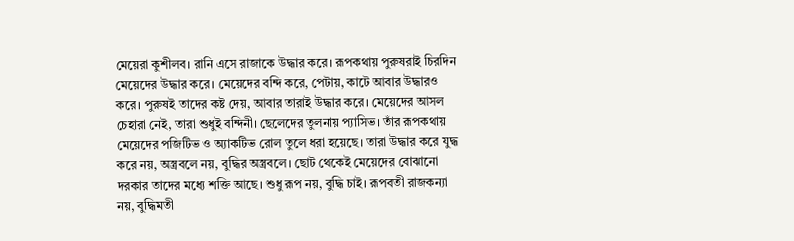মেয়েরা কুশীলব। রানি এসে রাজাকে উদ্ধার করে। রূপকথায় পুরুষরাই চিরদিন মেয়েদের উদ্ধার করে। মেয়েদের বন্দি করে, পেটায়, কাটে আবার উদ্ধারও করে। পুরুষই তাদের কষ্ট দেয়, আবার তারাই উদ্ধার করে। মেয়েদের আসল চেহারা নেই, তারা শুধুই বন্দিনী। ছেলেদের তুলনায় প্যাসিভ। তাঁর রূপকথায় মেয়েদের পজিটিভ ও অ্যাকটিভ রোল তুলে ধরা হয়েছে। তারা উদ্ধার করে যুদ্ধ করে নয়, অস্ত্রবলে নয়, বুদ্ধির অস্ত্রবলে। ছোট থেকেই মেয়েদের বোঝানো দরকার তাদের মধ্যে শক্তি আছে। শুধু রূপ নয়, বুদ্ধি চাই। রূপবতী রাজকন্যা নয়, বুদ্ধিমতী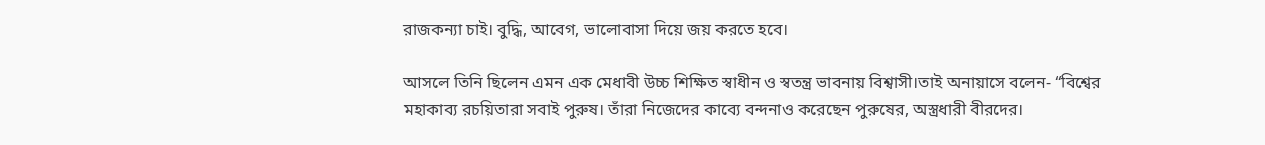রাজকন্যা চাই। বুদ্ধি, আবেগ, ভালোবাসা দিয়ে জয় করতে হবে।

আসলে তিনি ছিলেন এমন এক মেধাবী উচ্চ শিক্ষিত স্বাধীন ও স্বতন্ত্র ভাবনায় বিশ্বাসী।তাই অনায়াসে বলেন- “বিশ্বের মহাকাব্য রচয়িতারা সবাই পুরুষ। তাঁরা নিজেদের কাব্যে বন্দনাও করেছেন পুরুষের, অস্ত্রধারী বীরদের।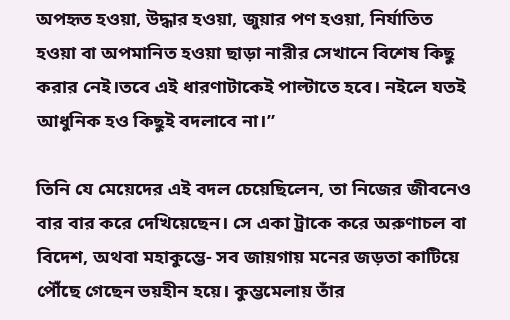অপহৃত হওয়া, উদ্ধার হওয়া, জুয়ার পণ হওয়া, নির্যাতিত হওয়া বা অপমানিত হওয়া ছাড়া নারীর সেখানে বিশেষ কিছু করার নেই।তবে এই ধারণাটাকেই পাল্টাতে হবে। নইলে যতই আধুনিক হও কিছুই বদলাবে না।”

তিনি যে মেয়েদের এই বদল চেয়েছিলেন, তা নিজের জীবনেও বার বার করে দেখিয়েছেন। সে একা ট্রাকে করে অরুণাচল বা বিদেশ, অথবা মহাকুম্ভে- সব জায়গায় মনের জড়তা কাটিয়ে পৌঁছে গেছেন ভয়হীন হয়ে। কুম্ভমেলায় তাঁর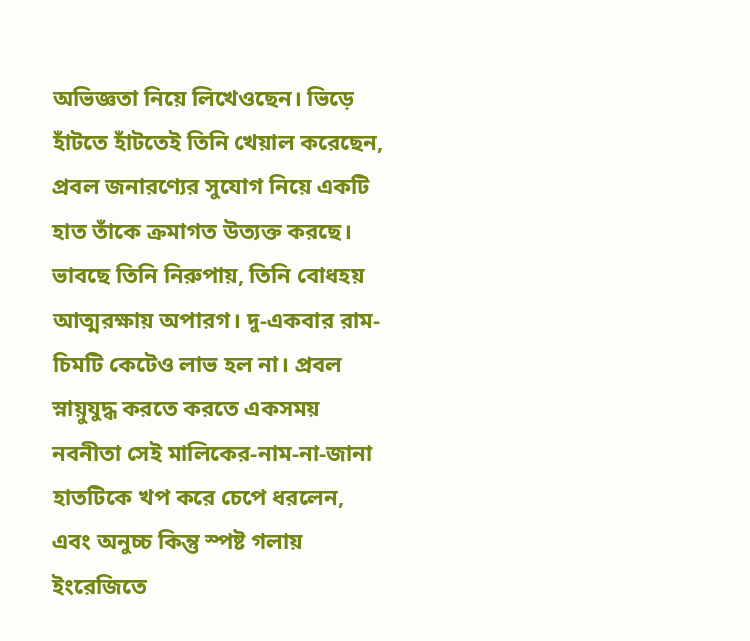অভিজ্ঞতা নিয়ে লিখেওছেন। ভিড়ে হাঁটতে হাঁটতেই তিনি খেয়াল করেছেন, প্রবল জনারণ্যের সুযোগ নিয়ে একটি হাত তাঁকে ক্রমাগত উত্যক্ত করছে। ভাবছে তিনি নিরুপায়, তিনি বোধহয় আত্মরক্ষায় অপারগ। দু-একবার রাম-চিমটি কেটেও লাভ হল না। প্রবল স্নায়ুযুদ্ধ করতে করতে একসময় নবনীতা সেই মালিকের-নাম-না-জানা হাতটিকে খপ করে চেপে ধরলেন, এবং অনুচ্চ কিন্তু স্পষ্ট গলায় ইংরেজিতে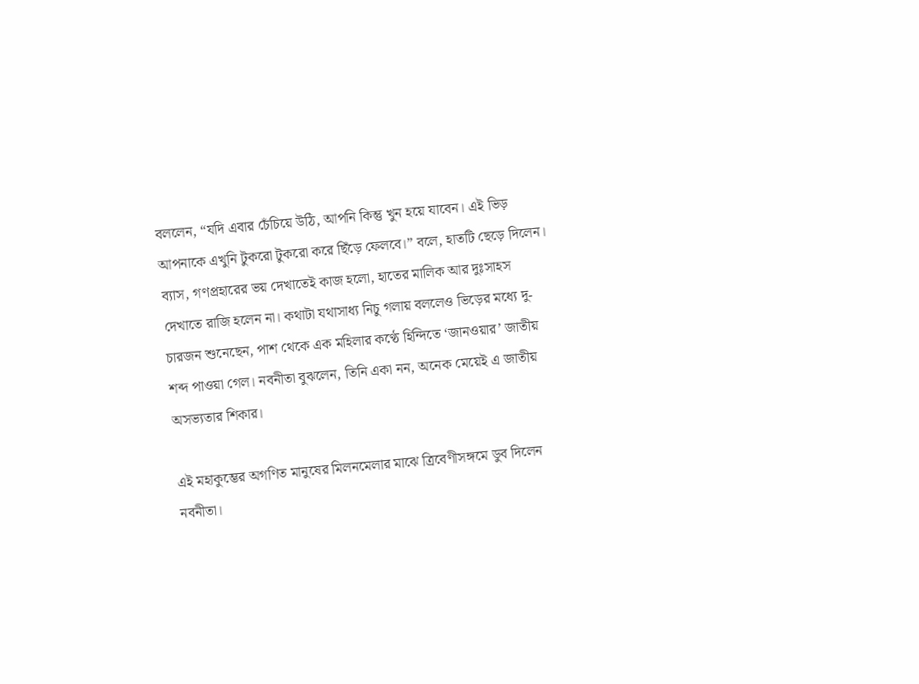বললেন, “যদি এবার চেঁচিয়ে উঠি, আপনি কিন্তু খুন হয়ে যাবেন। এই ভিড় আপনাকে এখুনি টুকরো টুকরো করে ছিঁড়ে ফেলবে।” বলে, হাতটি ছেড়ে দিলেন। ব্যাস, গণপ্রহারের ভয় দেখাতেই কাজ হলো, হাতের মালিক আর দুঃসাহস দেখাতে রাজি হলেন না। কথাটা যথাসাধ্য নিচু গলায় বললেও ভিড়ের মধ্যে দু-চারজন শুনেছেন, পাশ থেকে এক মহিলার কণ্ঠে হিন্দিতে ‘জানওয়ার’ জাতীয় শব্দ পাওয়া গেল। নবনীতা বুঝলেন, তিনি একা নন, অনেক মেয়েই এ জাতীয় অসভ্যতার শিকার।

এই মহাকুম্ভের অগণিত মানুষের মিলনমেলার মাঝে ত্রিবেণীসঙ্গমে ডুব দিলেন নবনীতা।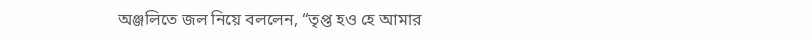অঞ্জলিতে জল নিয়ে বললেন, “তৃপ্ত হও হে আমার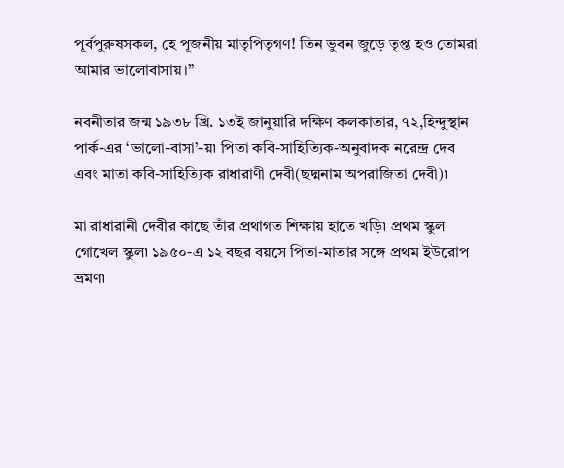পূর্বপুরুষসকল, হে পূজনীয় মাতৃপিতৃগণ! তিন ভুবন জুড়ে তৃপ্ত হও তোমরা আমার ভালোবাসায়।”

নবনীতার জন্ম ১৯৩৮ খ্রি. ১৩ই জানুয়ারি দক্ষিণ কলকাতার, ৭২,হিন্দুস্থান পার্ক-এর ‘ভালো-বাসা’-য়৷ পিতা কবি-সাহিত্যিক-অনুবাদক নরেন্দ্র দেব এবং মাতা কবি-সাহিত্যিক রাধারাণী দেবী(ছদ্মনাম অপরাজিতা দেবী)৷

মা রাধারানী দেবীর কাছে তাঁর প্রথাগত শিক্ষায় হাতে খড়ি৷ প্রথম স্কুল গোখেল স্কুল৷ ১৯৫০-এ ১২ বছর বয়সে পিতা-মাতার সঙ্গে প্রথম ইউরোপ ভ্রমণ৷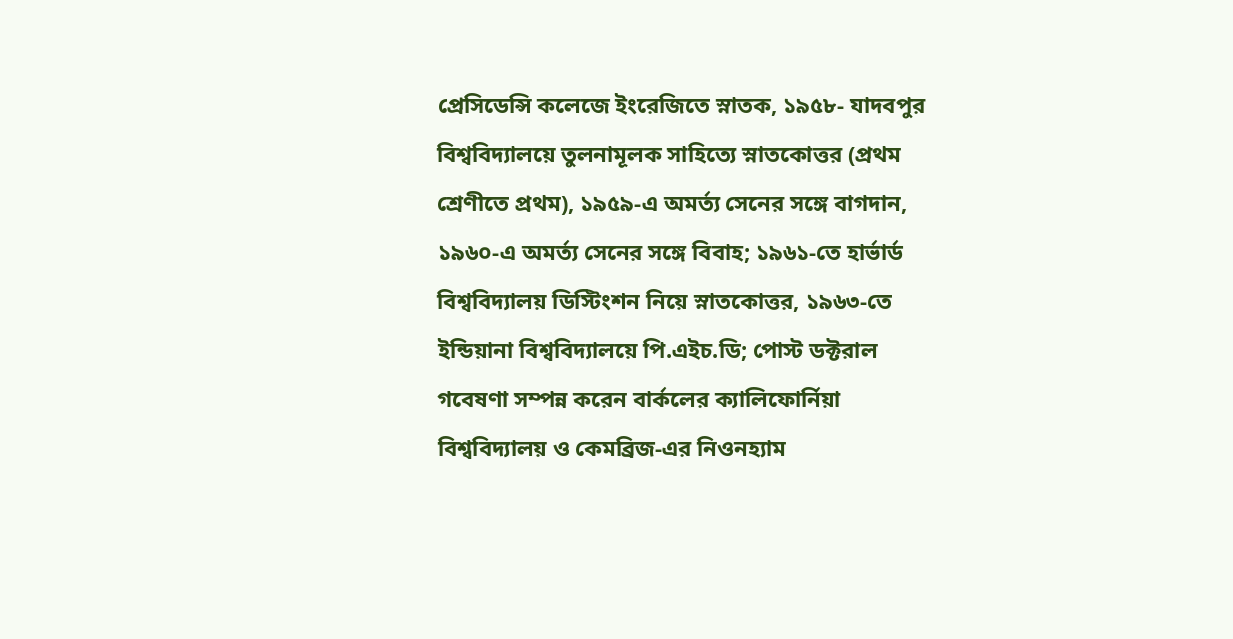প্রেসিডেন্সি কলেজে ইংরেজিতে স্নাতক, ১৯৫৮- যাদবপুর বিশ্ববিদ্যালয়ে তুলনামূলক সাহিত্যে স্নাতকোত্তর (প্রথম শ্রেণীতে প্রথম), ১৯৫৯-এ অমর্ত্য সেনের সঙ্গে বাগদান, ১৯৬০-এ অমর্ত্য সেনের সঙ্গে বিবাহ; ১৯৬১-তে হার্ভার্ড বিশ্ববিদ্যালয় ডিস্টিংশন নিয়ে স্নাতকোত্তর, ১৯৬৩-তে ইন্ডিয়ানা বিশ্ববিদ্যালয়ে পি.এইচ.ডি; পোস্ট ডক্টরাল গবেষণা সম্পন্ন করেন বার্কলের ক্যালিফোর্নিয়া বিশ্ববিদ্যালয় ও কেমব্রিজ-এর নিওনহ্যাম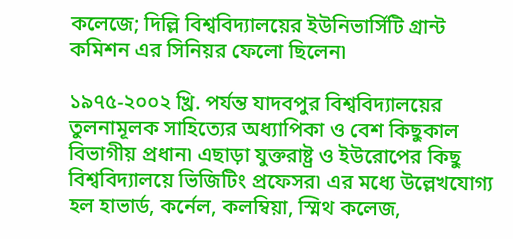কলেজে; দিল্লি বিশ্ববিদ্যালয়ের ইউনিভার্সিটি গ্রান্ট কমিশন এর সিনিয়র ফেলো ছিলেন৷

১৯৭৫-২০০২ খ্রি. পর্যন্ত যাদবপুর বিশ্ববিদ্যালয়ের তুলনামূলক সাহিত্যের অধ্যাপিকা ও বেশ কিছুকাল বিভাগীয় প্রধান৷ এছাড়া যুক্তরাষ্ট্র ও ইউরোপের কিছু বিশ্ববিদ্যালয়ে ভিজিটিং প্রফেসর৷ এর মধ্যে উল্লেখযোগ্য হল হাভার্ড, কর্নেল, কলম্বিয়া, স্মিথ কলেজ,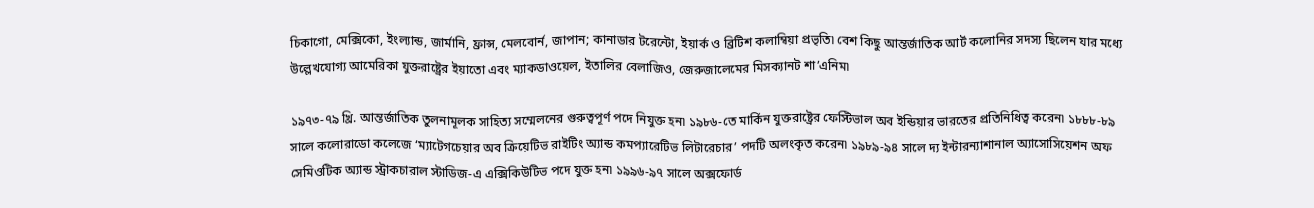চিকাগো, মেক্সিকো, ইংল্যান্ড, জার্মানি, ফ্রান্স, মেলবোর্ন, জাপান; কানাডার টরেন্টো, ইয়ার্ক ও ব্রিটিশ কলাম্বিয়া প্রভৃতি৷ বেশ কিছু আন্তর্জাতিক আর্ট কলোনির সদস্য ছিলেন যার মধ্যে উল্লেখযোগ্য আমেরিকা যুক্তরাষ্ট্রের ইয়াতো এবং ম্যাকডাওয়েল, ইতালির বেলাজিও, জেরুজালেমের মিসক্যানট শা’এনিম৷

১৯৭৩-৭৯ খ্রি. আন্তর্জাতিক তুলনামূলক সাহিত্য সম্মেলনের গুরুত্বপূর্ণ পদে নিযুক্ত হন৷ ১৯৮৬-তে মার্কিন যুক্তরাষ্ট্রের ফেস্টিভাল অব ইন্ডিয়ার ভারতের প্রতিনিধিত্ব করেন৷ ১৮৮৮-৮৯ সালে কলোরাডো কলেজে ‘ম্যাটেগচেয়ার অব ক্রিয়েটিভ রাইটিং অ্যান্ড কমপ্যারেটিভ লিটারেচার’ পদটি অলংকৃত করেন৷ ১৯৮৯-৯৪ সালে দ্য ইন্টারন্যাশানাল অ্যাসোসিয়েশন অফ সেমিওটিক অ্যান্ড স্ট্রাকচারাল স্টাডিজ-এ এক্সিকিউটিভ পদে যুক্ত হন৷ ১৯৯৬-৯৭ সালে অক্সফোর্ড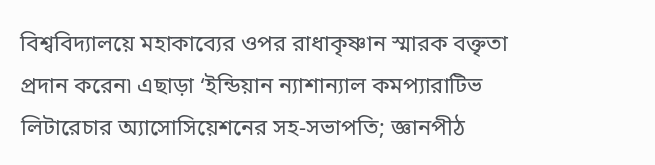বিশ্ববিদ্যালয়ে মহাকাব্যের ওপর রাধাকৃষ্ণান স্মারক বক্তৃতা প্রদান করেন৷ এছাড়া ‘ইন্ডিয়ান ন্যাশান্যাল কমপ্যারাটিভ লিটারেচার অ্যাসোসিয়েশনের সহ-সভাপতি; জ্ঞানপীঠ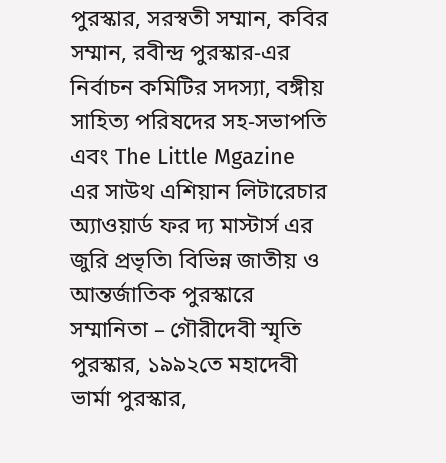পুরস্কার, সরস্বতী সম্মান, কবির সম্মান, রবীন্দ্র পুরস্কার-এর নির্বাচন কমিটির সদস্যা, বঙ্গীয় সাহিত্য পরিষদের সহ-সভাপতি এবং The Little Mgazine এর সাউথ এশিয়ান লিটারেচার অ্যাওয়ার্ড ফর দ্য মাস্টার্স এর জুরি প্রভৃতি৷ বিভিন্ন জাতীয় ও আন্তর্জাতিক পুরস্কারে সম্মানিতা – গৌরীদেবী স্মৃতি পুরস্কার, ১৯৯২তে মহাদেবী ভার্মা পুরস্কার,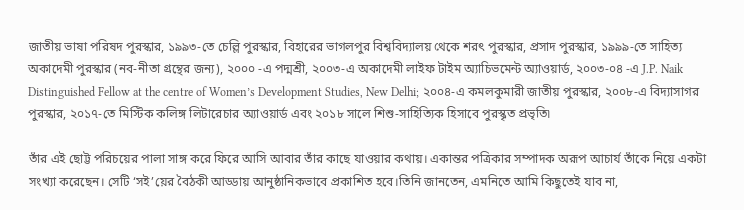জাতীয় ভাষা পরিষদ পুরস্কার, ১৯৯৩-তে চেল্লি পুরস্কার, বিহারের ভাগলপুর বিশ্ববিদ্যালয় থেকে শরৎ পুরস্কার, প্রসাদ পুরস্কার, ১৯৯৯-তে সাহিত্য অকাদেমী পুরস্কার (নব-নীতা গ্রন্থের জন্য), ২০০০ -এ পদ্মশ্রী, ২০০৩-এ অকাদেমী লাইফ টাইম অ্যাচিভমেন্ট অ্যাওয়ার্ড, ২০০৩-০৪ -এ J.P. Naik Distinguished Fellow at the centre of Women’s Development Studies, New Delhi; ২০০৪-এ কমলকুমারী জাতীয় পুরস্কার, ২০০৮-এ বিদ্যাসাগর পুরস্কার, ২০১৭-তে মিস্টিক কলিঙ্গ লিটারেচার অ্যাওয়ার্ড এবং ২০১৮ সালে শিশু-সাহিত্যিক হিসাবে পুরস্কৃত প্রভৃতি৷

তাঁর এই ছোট্ট পরিচয়ের পালা সাঙ্গ করে ফিরে আসি আবার তাঁর কাছে যাওয়ার কথায়। একান্তর পত্রিকার সম্পাদক অরূপ আচার্য তাঁকে নিয়ে একটা সংখ্যা করেছেন। সেটি ‘সই’য়ের বৈঠকী আড্ডায় আনুষ্ঠানিকভাবে প্রকাশিত হবে।তিনি জানতেন, এমনিতে আমি কিছুতেই যাব না,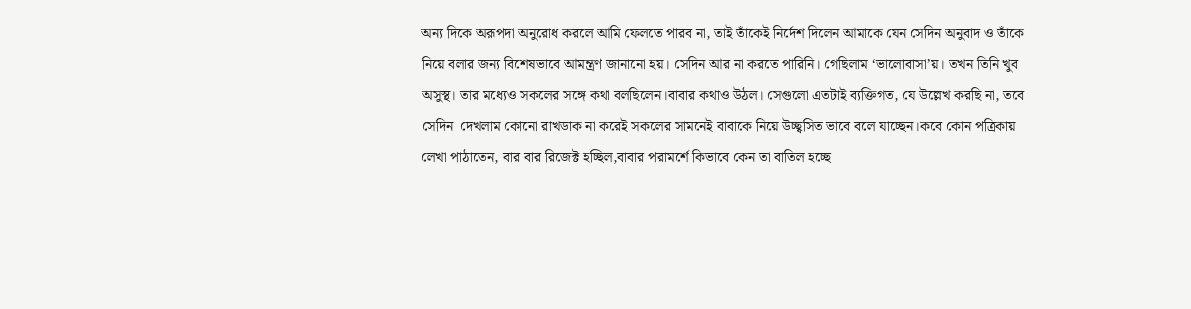অন্য দিকে অরূপদা অনুরোধ করলে আমি ফেলতে পারব না, তাই তাঁকেই নির্দেশ দিলেন আমাকে যেন সেদিন অনুবাদ ও তাঁকে নিয়ে বলার জন্য বিশেষভাবে আমন্ত্রণ জানানো হয়। সেদিন আর না করতে পারিনি। গেছিলাম ‘ভালোবাসা’য়। তখন তিনি খুব অসুস্থ। তার মধ্যেও সকলের সঙ্গে কথা বলছিলেন।বাবার কথাও উঠল। সেগুলো এতটাই ব্যক্তিগত, যে উল্লেখ করছি না, তবে সেদিন  দেখলাম কোনো রাখডাক না করেই সকলের সামনেই বাবাকে নিয়ে উচ্ছ্বসিত ভাবে বলে যাচ্ছেন।কবে কোন পত্রিকায় লেখা পাঠাতেন, বার বার রিজেক্ট হচ্ছিল,বাবার পরামর্শে কিভাবে কেন তা বাতিল হচ্ছে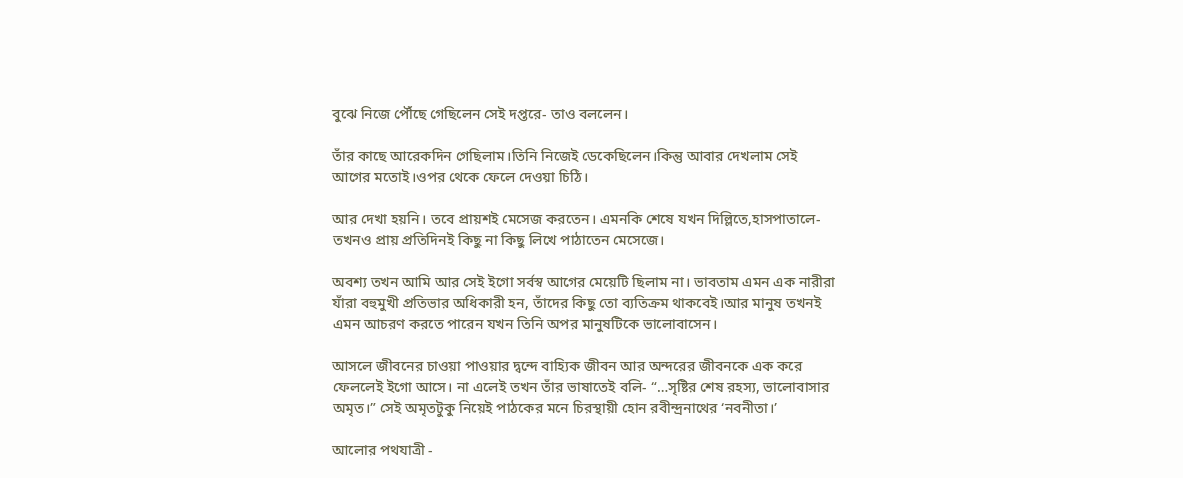বুঝে নিজে পৌঁছে গেছিলেন সেই দপ্তরে- তাও বললেন।

তাঁর কাছে আরেকদিন গেছিলাম।তিনি নিজেই ডেকেছিলেন।কিন্তু আবার দেখলাম সেই আগের মতোই।ওপর থেকে ফেলে দেওয়া চিঠি।

আর দেখা হয়নি। তবে প্রায়শই মেসেজ করতেন। এমনকি শেষে যখন দিল্লিতে,হাসপাতালে- তখনও প্রায় প্রতিদিনই কিছু না কিছু লিখে পাঠাতেন মেসেজে।

অবশ্য তখন আমি আর সেই ইগো সর্বস্ব আগের মেয়েটি ছিলাম না। ভাবতাম এমন এক নারীরা যাঁরা বহুমুখী প্রতিভার অধিকারী হন, তাঁদের কিছু তো ব্যতিক্রম থাকবেই।আর মানুষ তখনই এমন আচরণ করতে পারেন যখন তিনি অপর মানুষটিকে ভালোবাসেন।

আসলে জীবনের চাওয়া পাওয়ার দ্বন্দে বাহ্যিক জীবন আর অন্দরের জীবনকে এক করে ফেললেই ইগো আসে। না এলেই তখন তাঁর ভাষাতেই বলি- “…সৃষ্টির শেষ রহস্য, ভালোবাসার অমৃত।” সেই অমৃতটুকু নিয়েই পাঠকের মনে চিরস্থায়ী হোন রবীন্দ্রনাথের ‘নবনীতা।’

আলোর পথযাত্রী -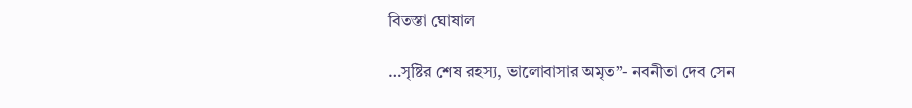বিতস্তা ঘোষাল

…সৃষ্টির শেষ রহস্য, ভালোবাসার অমৃত”- নবনীতা দেব সেন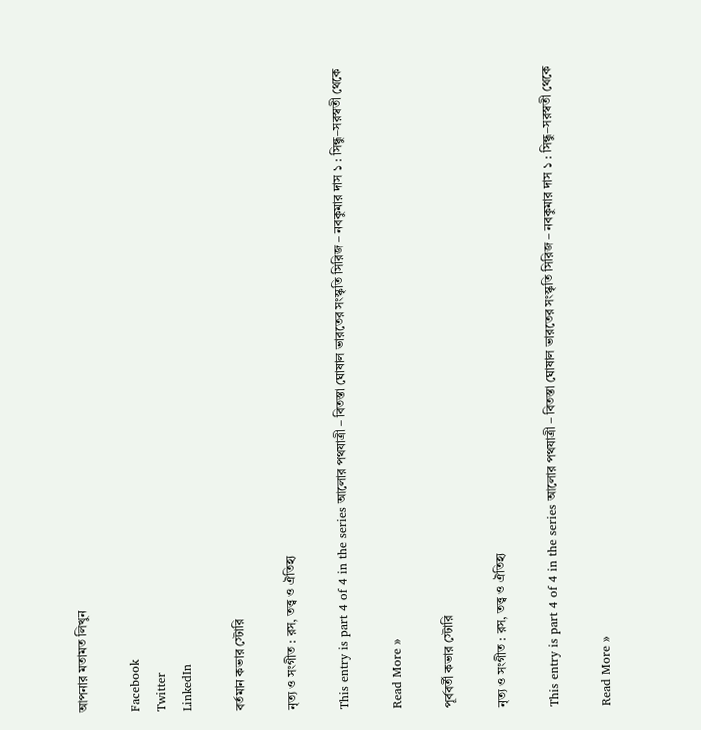আপনার মতামত লিখুন

Facebook
Twitter
LinkedIn

বর্তমান কভার স্টোরি

নৃত্য ও সংগীত : রস, তত্ত্ব ও ঐতিহ্য

This entry is part 4 of 4 in the series আলোর পথযাত্রী – বিতস্তা ঘোষাল ভারতের সংস্কৃতি সিরিজ – নবকুমার দাস ১ : সিন্ধু–সরস্বতী থেকে

Read More »

পূর্ববর্তী কভার স্টোরি

নৃত্য ও সংগীত : রস, তত্ত্ব ও ঐতিহ্য

This entry is part 4 of 4 in the series আলোর পথযাত্রী – বিতস্তা ঘোষাল ভারতের সংস্কৃতি সিরিজ – নবকুমার দাস ১ : সিন্ধু–সরস্বতী থেকে

Read More »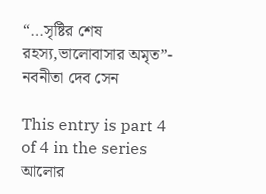“…সৃষ্টির শেষ রহস্য,ভালোবাসার অমৃত”- নবনীতা দেব সেন

This entry is part 4 of 4 in the series আলোর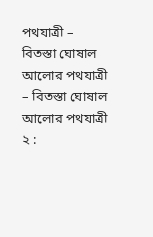পথযাত্রী – বিতস্তা ঘোষাল আলোর পথযাত্রী – বিতস্তা ঘোষাল আলোর পথযাত্রী ২ :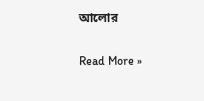আলোর

Read More »